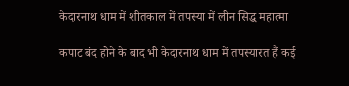केदारनाथ धाम में शीतकाल में तपस्या में लीन सिद्ध महात्मा

कपाट बंद होने के बाद भी केदारनाथ धाम में तपस्यारत हैं कई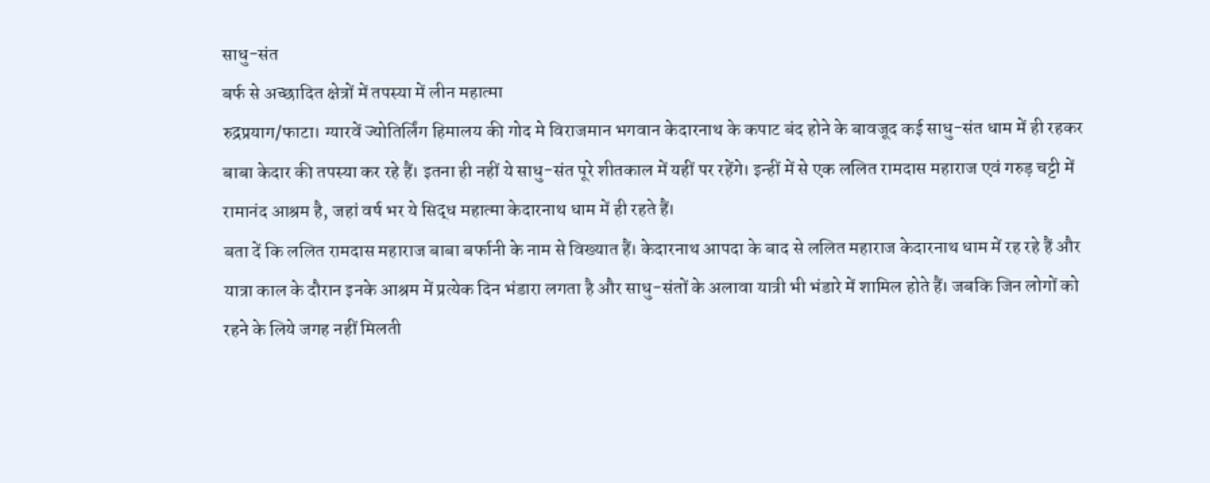साधु-संत
बर्फ से अच्छादित क्षेत्रों में तपस्या में लीन महात्मा
रुद्रप्रयाग/फाटा। ग्यारवें ज्योतिर्लिंग हिमालय की गोद मे विराजमान भगवान केदारनाथ के कपाट बंद होने के बावजूद कई साधु-संत धाम में ही रहकर बाबा केदार की तपस्या कर रहे हैं। इतना ही नहीं ये साधु-संत पूरे शीतकाल में यहीं पर रहेंगे। इन्हीं में से एक ललित रामदास महाराज एवं गरुड़ चट्टी में रामानंद आश्रम है, जहां वर्ष भर ये सिद्ध महात्मा केदारनाथ धाम में ही रहते हैं।
बता दें कि ललित रामदास महाराज बाबा बर्फानी के नाम से विख्यात हैं। केदारनाथ आपदा के बाद से ललित महाराज केदारनाथ धाम में रह रहे हैं और यात्रा काल के दौरान इनके आश्रम में प्रत्येक दिन भंडारा लगता है और साधु-संतों के अलावा यात्री भी भंडारे में शामिल होते हैं। जबकि जिन लोगों को रहने के लिये जगह नहीं मिलती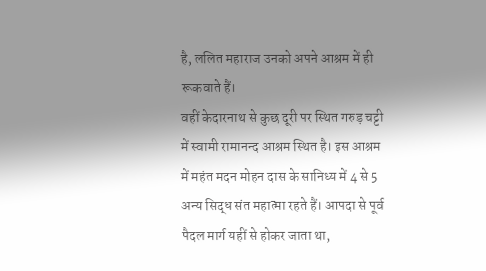है, ललित महाराज उनको अपने आश्रम में ही रूकवाते हैं।
वहीं केदारनाथ से कुछ दूरी पर स्थित गरुड़ चट्टी में स्वामी रामानन्द आश्रम स्थित है। इस आश्रम में महंत मदन मोहन दास के सानिध्य में 4 से 5 अन्य सिद्ध संत महात्मा रहते हैं। आपदा से पूर्व पैदल मार्ग यहीं से होकर जाता था,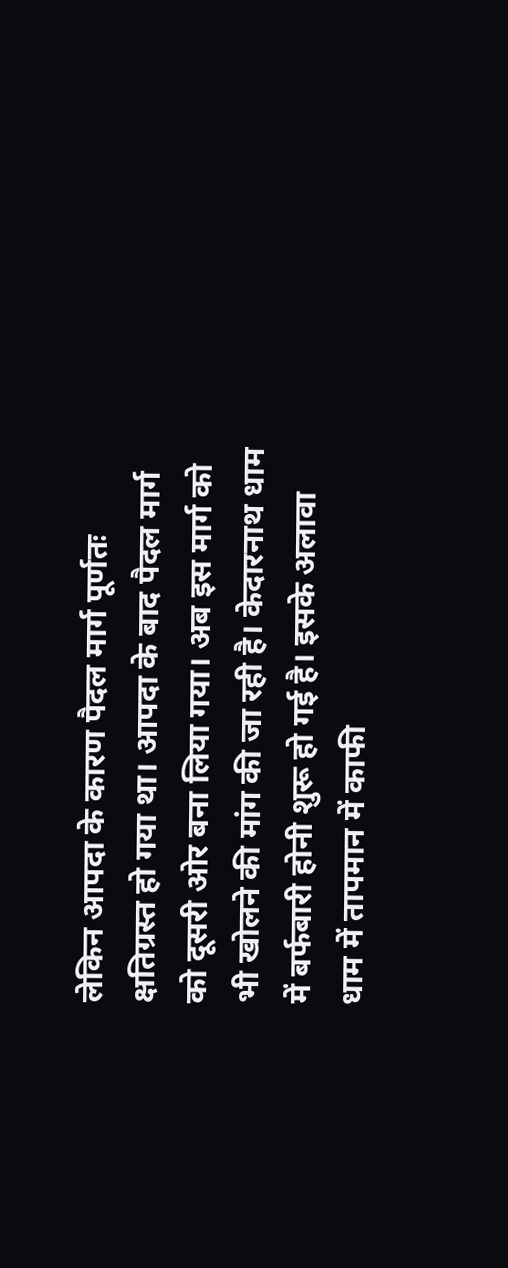लेकिन आपदा के कारण पैदल मार्ग पूर्णतः क्षतिग्रस्त हो गया था। आपदा के बाद पैदल मार्ग को दूसरी ओर बना लिया गया। अब इस मार्ग को भी खोलने की मांग की जा रही है। केदारनाथ धाम में बर्फबारी होनी शुरू हो गई है। इसके अलावा धाम में तापमान में काफी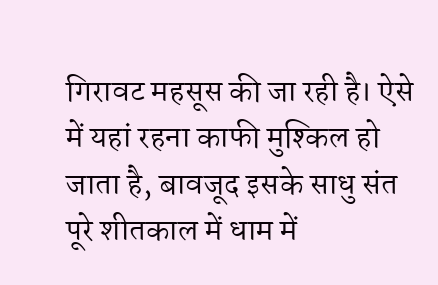गिरावट महसूस की जा रही है। ऐसे में यहां रहना काफी मुश्किल हो जाता है, बावजूद इसके साधु संत पूरे शीतकाल में धाम में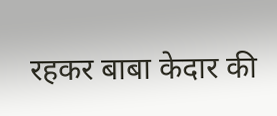रहकर बाबा केदार की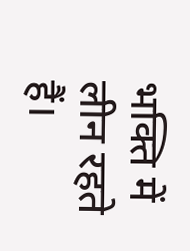भक्ति में लीन रहते हैं।